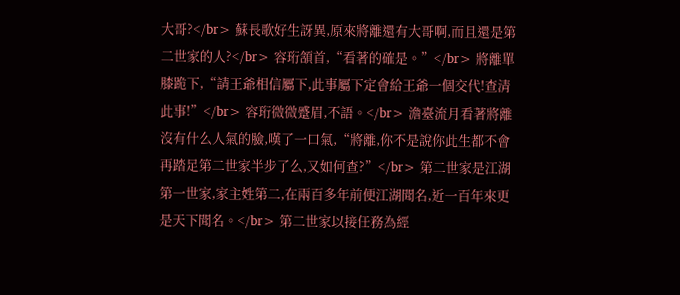大哥?</br> 蘇長歌好生訝異,原來將離還有大哥啊,而且還是第二世家的人?</br> 容珩頷首,“看著的確是。”</br> 將離單膝跪下,“請王爺相信屬下,此事屬下定會給王爺一個交代!查清此事!”</br> 容珩微微蹙眉,不語。</br> 澹臺流月看著將離沒有什么人氣的臉,嘆了一口氣,“將離,你不是說你此生都不會再踏足第二世家半步了么,又如何查?”</br> 第二世家是江湖第一世家,家主姓第二,在兩百多年前便江湖聞名,近一百年來更是天下聞名。</br> 第二世家以接任務為經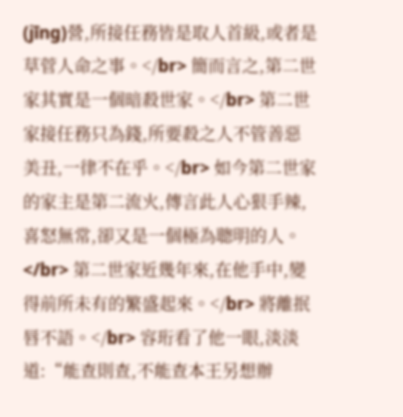(jīng)營,所接任務皆是取人首級,或者是草菅人命之事。</br> 簡而言之,第二世家其實是一個暗殺世家。</br> 第二世家接任務只為錢,所要殺之人不管善惡美丑,一律不在乎。</br> 如今第二世家的家主是第二流火,傳言此人心狠手辣,喜怒無常,卻又是一個極為聰明的人。</br> 第二世家近幾年來,在他手中,變得前所未有的繁盛起來。</br> 將離抿唇不語。</br> 容珩看了他一眼,淡淡道:“能查則查,不能查本王另想辦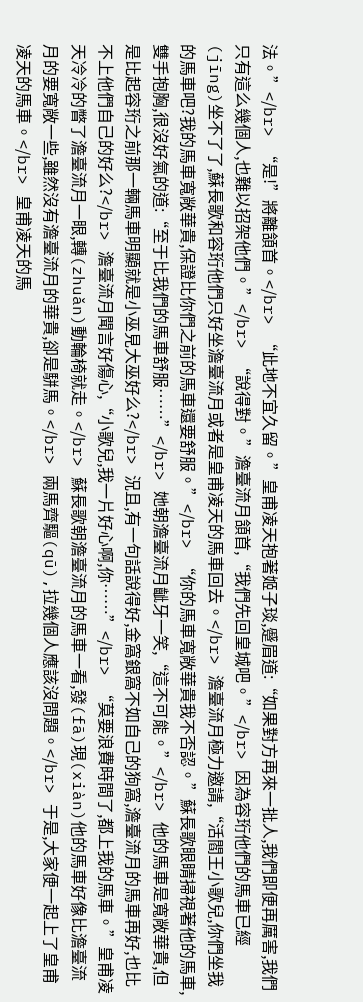法。”</br> “是!”將離頷首。</br> “此地不宜久留。”皇甫凌天抱著姬子琰,蹙眉道:“如果對方再來一批人,我們即便再厲害,我們只有這么幾個人,也難以招架他們。”</br> “說得對。”澹臺流月頷首,“我們先回皇城吧。”</br> 因為容珩他們的馬車已經(jīng)坐不了了,蘇長歌和容珩他們只好坐澹臺流月或者是皇甫凌天的馬車回去。</br> 澹臺流月極力邀請,“活閻王小歌兒,你們坐我的馬車吧?我的馬車寬敞華貴,保證比你們之前的馬車還要舒服。”</br> “你的馬車寬敞華貴我不否認。”蘇長歌眼睛掃視著他的馬車,雙手抱胸,很沒好氣的道:“至于比我們的馬車舒服……”</br> 她朝澹臺流月齜牙一笑,“這不可能。”</br> 他的馬車是寬敞華貴,但是比起容珩之前那一輛馬車明顯就是小巫見大巫好么?</br> 況且,有一句話說得好,金窩銀窩不如自己的狗窩,澹臺流月的馬車再好,也比不上他們自己的好么?</br> 澹臺流月聞言好傷心,“小歌兒,我一片好心啊,你……”</br> “莫要浪費時間了,都上我的馬車。”皇甫凌天冷冷的瞥了澹臺流月一眼,轉(zhuǎn)動輪椅就走。</br> 蘇長歌朝澹臺流月的馬車一看,發(fā)現(xiàn)他的馬車好像比澹臺流月的要寬敞一些,雖然沒有澹臺流月的華貴,卻是駢馬。</br> 兩馬齊驅(qū),拉幾個人應該沒問題。</br> 于是,大家便一起上了皇甫凌天的馬車。</br> 皇甫凌天的馬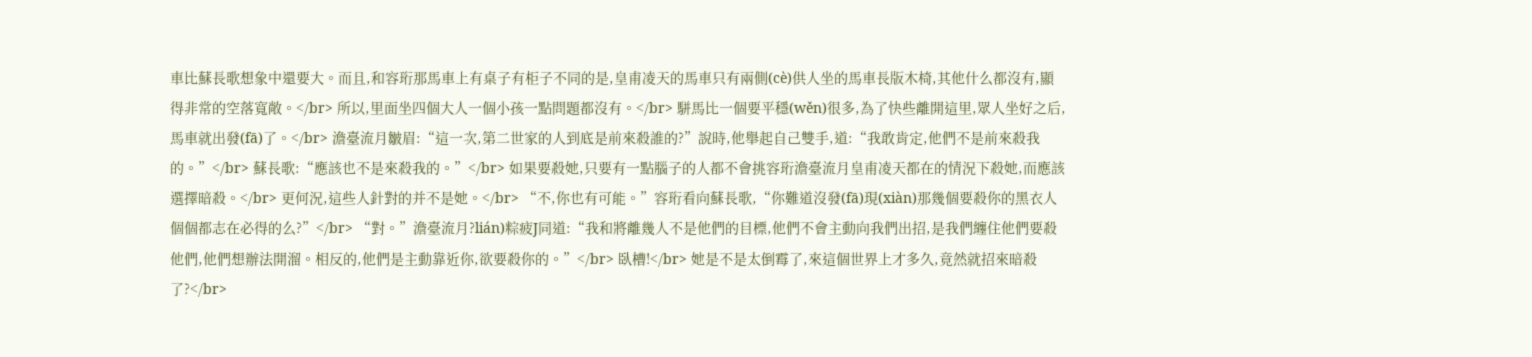車比蘇長歌想象中還要大。而且,和容珩那馬車上有桌子有柜子不同的是,皇甫凌天的馬車只有兩側(cè)供人坐的馬車長版木椅,其他什么都沒有,顯得非常的空落寬敞。</br> 所以,里面坐四個大人一個小孩一點問題都沒有。</br> 駢馬比一個要平穩(wěn)很多,為了快些離開這里,眾人坐好之后,馬車就出發(fā)了。</br> 澹臺流月皺眉:“這一次,第二世家的人到底是前來殺誰的?”說時,他舉起自己雙手,道:“我敢肯定,他們不是前來殺我的。”</br> 蘇長歌:“應該也不是來殺我的。”</br> 如果要殺她,只要有一點腦子的人都不會挑容珩澹臺流月皇甫凌天都在的情況下殺她,而應該選擇暗殺。</br> 更何況,這些人針對的并不是她。</br> “不,你也有可能。”容珩看向蘇長歌,“你難道沒發(fā)現(xiàn)那幾個要殺你的黑衣人個個都志在必得的么?”</br> “對。”澹臺流月?lián)粽疲J同道:“我和將離幾人不是他們的目標,他們不會主動向我們出招,是我們纏住他們要殺他們,他們想辦法開溜。相反的,他們是主動靠近你,欲要殺你的。”</br> 臥槽!</br> 她是不是太倒霉了,來這個世界上才多久,竟然就招來暗殺了?</br>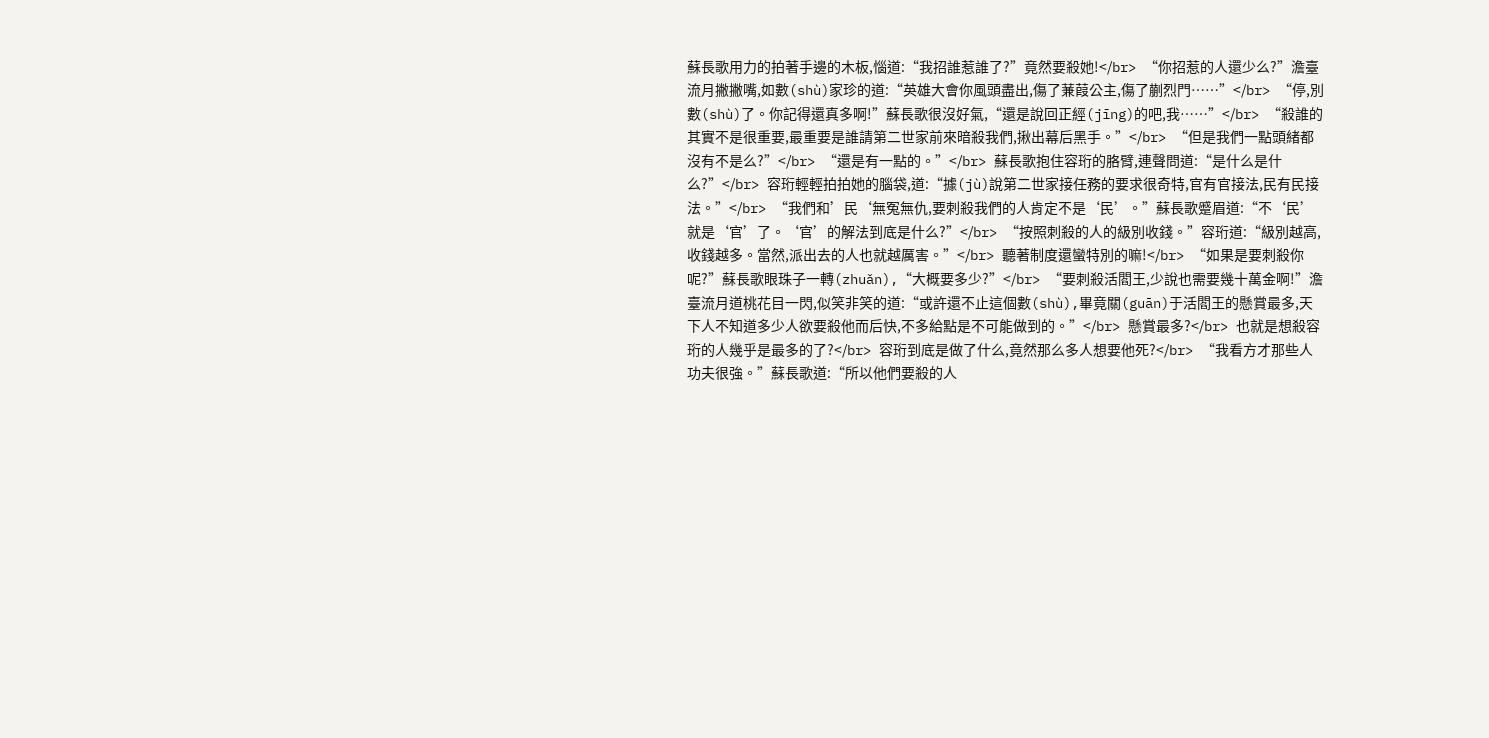蘇長歌用力的拍著手邊的木板,惱道:“我招誰惹誰了?”竟然要殺她!</br> “你招惹的人還少么?”澹臺流月撇撇嘴,如數(shù)家珍的道:“英雄大會你風頭盡出,傷了蒹葭公主,傷了蒯烈門……”</br> “停,別數(shù)了。你記得還真多啊!”蘇長歌很沒好氣,“還是說回正經(jīng)的吧,我……”</br> “殺誰的其實不是很重要,最重要是誰請第二世家前來暗殺我們,揪出幕后黑手。”</br> “但是我們一點頭緒都沒有不是么?”</br> “還是有一點的。”</br> 蘇長歌抱住容珩的胳臂,連聲問道:“是什么是什么?”</br> 容珩輕輕拍拍她的腦袋,道:“據(jù)說第二世家接任務的要求很奇特,官有官接法,民有民接法。”</br> “我們和’民‘無冤無仇,要刺殺我們的人肯定不是‘民’。”蘇長歌蹙眉道:“不‘民’就是‘官’了。‘官’的解法到底是什么?”</br> “按照刺殺的人的級別收錢。”容珩道:“級別越高,收錢越多。當然,派出去的人也就越厲害。”</br> 聽著制度還蠻特別的嘛!</br> “如果是要刺殺你呢?”蘇長歌眼珠子一轉(zhuǎn),“大概要多少?”</br> “要刺殺活閻王,少說也需要幾十萬金啊!”澹臺流月道桃花目一閃,似笑非笑的道:“或許還不止這個數(shù),畢竟關(guān)于活閻王的懸賞最多,天下人不知道多少人欲要殺他而后快,不多給點是不可能做到的。”</br> 懸賞最多?</br> 也就是想殺容珩的人幾乎是最多的了?</br> 容珩到底是做了什么,竟然那么多人想要他死?</br> “我看方才那些人功夫很強。”蘇長歌道:“所以他們要殺的人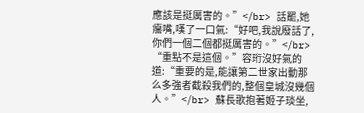應該是挺厲害的。”</br> 話罷,她癟嘴,嘆了一口氣:“好吧,我說廢話了,你們一個二個都挺厲害的。”</br> “重點不是這個。”容珩沒好氣的道:“重要的是,能讓第二世家出動那么多強者截殺我們的,整個皇城沒幾個人。”</br> 蘇長歌抱著姬子琰坐,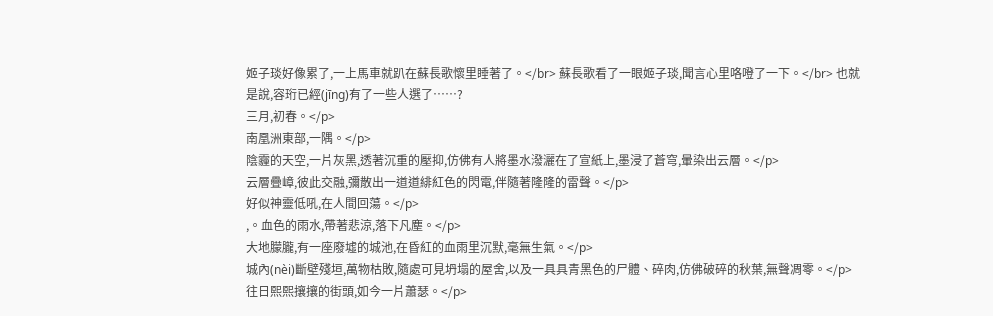姬子琰好像累了,一上馬車就趴在蘇長歌懷里睡著了。</br> 蘇長歌看了一眼姬子琰,聞言心里咯噔了一下。</br> 也就是說,容珩已經(jīng)有了一些人選了……?
三月,初春。</p>
南凰洲東部,一隅。</p>
陰霾的天空,一片灰黑,透著沉重的壓抑,仿佛有人將墨水潑灑在了宣紙上,墨浸了蒼穹,暈染出云層。</p>
云層疊嶂,彼此交融,彌散出一道道緋紅色的閃電,伴隨著隆隆的雷聲。</p>
好似神靈低吼,在人間回蕩。</p>
,。血色的雨水,帶著悲涼,落下凡塵。</p>
大地朦朧,有一座廢墟的城池,在昏紅的血雨里沉默,毫無生氣。</p>
城內(nèi)斷壁殘垣,萬物枯敗,隨處可見坍塌的屋舍,以及一具具青黑色的尸體、碎肉,仿佛破碎的秋葉,無聲凋零。</p>
往日熙熙攘攘的街頭,如今一片蕭瑟。</p>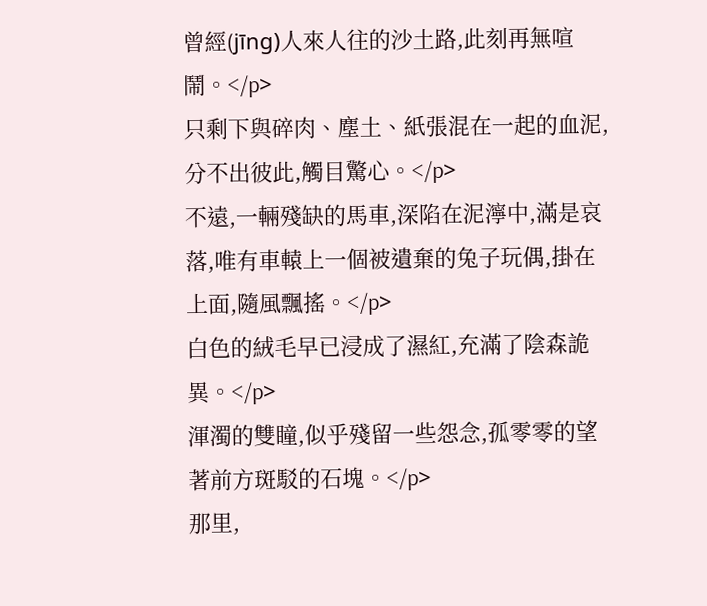曾經(jīng)人來人往的沙土路,此刻再無喧鬧。</p>
只剩下與碎肉、塵土、紙張混在一起的血泥,分不出彼此,觸目驚心。</p>
不遠,一輛殘缺的馬車,深陷在泥濘中,滿是哀落,唯有車轅上一個被遺棄的兔子玩偶,掛在上面,隨風飄搖。</p>
白色的絨毛早已浸成了濕紅,充滿了陰森詭異。</p>
渾濁的雙瞳,似乎殘留一些怨念,孤零零的望著前方斑駁的石塊。</p>
那里,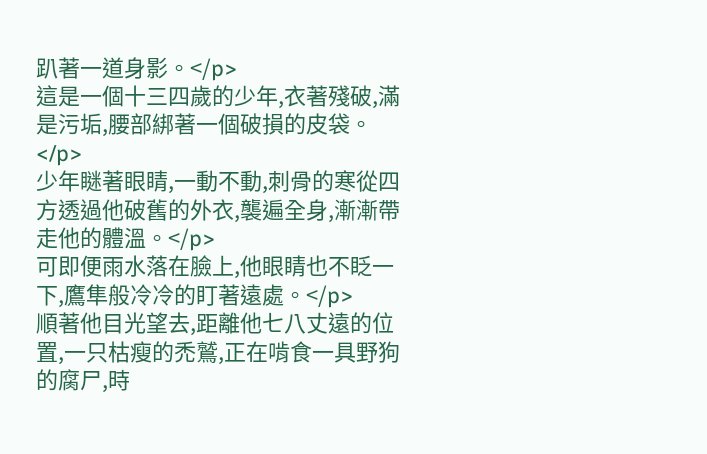趴著一道身影。</p>
這是一個十三四歲的少年,衣著殘破,滿是污垢,腰部綁著一個破損的皮袋。</p>
少年瞇著眼睛,一動不動,刺骨的寒從四方透過他破舊的外衣,襲遍全身,漸漸帶走他的體溫。</p>
可即便雨水落在臉上,他眼睛也不眨一下,鷹隼般冷冷的盯著遠處。</p>
順著他目光望去,距離他七八丈遠的位置,一只枯瘦的禿鷲,正在啃食一具野狗的腐尸,時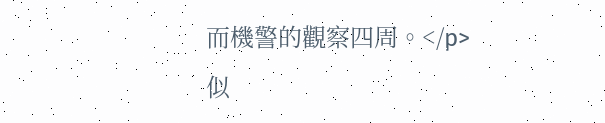而機警的觀察四周。</p>
似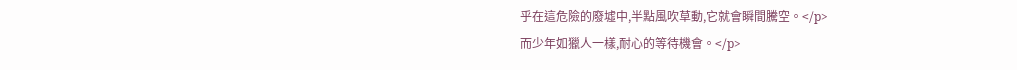乎在這危險的廢墟中,半點風吹草動,它就會瞬間騰空。</p>
而少年如獵人一樣,耐心的等待機會。</p>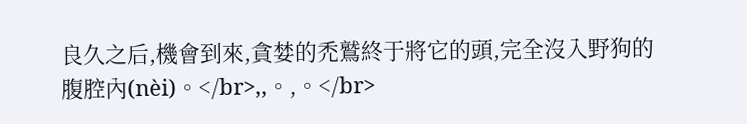良久之后,機會到來,貪婪的禿鷲終于將它的頭,完全沒入野狗的腹腔內(nèi)。</br>,,。,。</br>